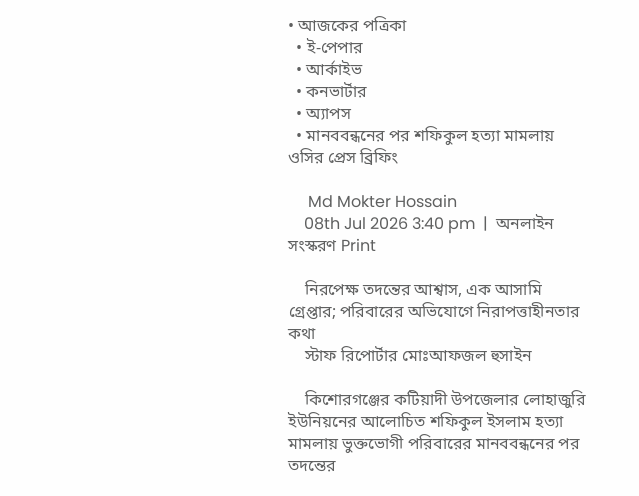• আজকের পত্রিকা
  • ই-পেপার
  • আর্কাইভ
  • কনভার্টার
  • অ্যাপস
  • মানববন্ধনের পর শফিকুল হত্যা মামলায় ওসির প্রেস ব্রিফিং

     Md Mokter Hossain
    08th Jul 2026 3:40 pm  |  অনলাইন সংস্করণ Print

    নিরপেক্ষ তদন্তের আশ্বাস, এক আসামি গ্রেপ্তার; পরিবারের অভিযোগে নিরাপত্তাহীনতার কথা
    স্টাফ রিপোর্টার মোঃআফজল হুসাইন

    কিশোরগঞ্জের কটিয়াদী উপজেলার লোহাজুরি ইউনিয়নের আলোচিত শফিকুল ইসলাম হত্যা মামলায় ভুক্তভোগী পরিবারের মানববন্ধনের পর তদন্তের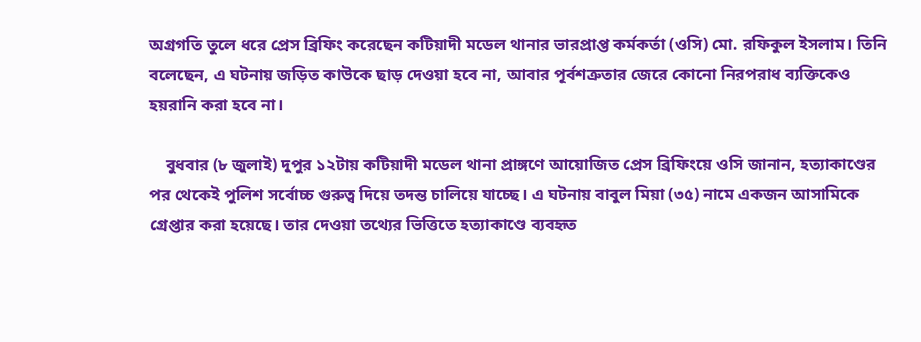অগ্রগতি তুলে ধরে প্রেস ব্রিফিং করেছেন কটিয়াদী মডেল থানার ভারপ্রাপ্ত কর্মকর্তা (ওসি) মো. রফিকুল ইসলাম। তিনি বলেছেন, এ ঘটনায় জড়িত কাউকে ছাড় দেওয়া হবে না, আবার পূর্বশত্রুতার জেরে কোনো নিরপরাধ ব্যক্তিকেও হয়রানি করা হবে না।

    বুধবার (৮ জুলাই) দুপুর ১২টায় কটিয়াদী মডেল থানা প্রাঙ্গণে আয়োজিত প্রেস ব্রিফিংয়ে ওসি জানান, হত্যাকাণ্ডের পর থেকেই পুলিশ সর্বোচ্চ গুরুত্ব দিয়ে তদন্ত চালিয়ে যাচ্ছে। এ ঘটনায় বাবুল মিয়া (৩৫) নামে একজন আসামিকে গ্রেপ্তার করা হয়েছে। তার দেওয়া তথ্যের ভিত্তিতে হত্যাকাণ্ডে ব্যবহৃত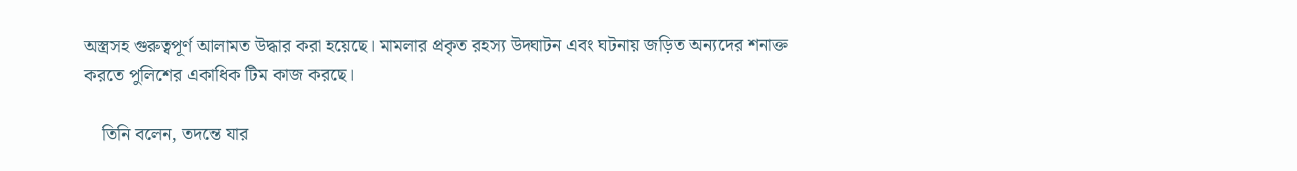অস্ত্রসহ গুরুত্বপূর্ণ আলামত উদ্ধার করা হয়েছে। মামলার প্রকৃত রহস্য উদ্ঘাটন এবং ঘটনায় জড়িত অন্যদের শনাক্ত করতে পুলিশের একাধিক টিম কাজ করছে।

    তিনি বলেন, তদন্তে যার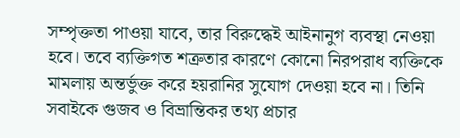সম্পৃক্ততা পাওয়া যাবে, তার বিরুদ্ধেই আইনানুগ ব্যবস্থা নেওয়া হবে। তবে ব্যক্তিগত শত্রুতার কারণে কোনো নিরপরাধ ব্যক্তিকে মামলায় অন্তর্ভুক্ত করে হয়রানির সুযোগ দেওয়া হবে না। তিনি সবাইকে গুজব ও বিভ্রান্তিকর তথ্য প্রচার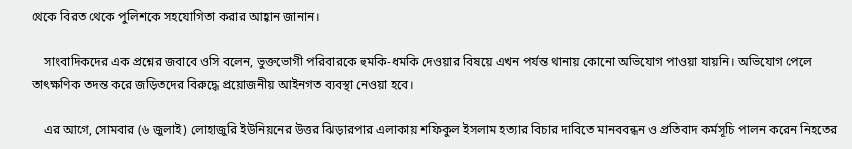থেকে বিরত থেকে পুলিশকে সহযোগিতা করার আহ্বান জানান।

    সাংবাদিকদের এক প্রশ্নের জবাবে ওসি বলেন, ভুক্তভোগী পরিবারকে হুমকি-ধমকি দেওয়ার বিষয়ে এখন পর্যন্ত থানায় কোনো অভিযোগ পাওয়া যায়নি। অভিযোগ পেলে তাৎক্ষণিক তদন্ত করে জড়িতদের বিরুদ্ধে প্রয়োজনীয় আইনগত ব্যবস্থা নেওয়া হবে।

    এর আগে, সোমবার (৬ জুলাই) লোহাজুরি ইউনিয়নের উত্তর ঝিড়ারপার এলাকায় শফিকুল ইসলাম হত্যার বিচার দাবিতে মানববন্ধন ও প্রতিবাদ কর্মসূচি পালন করেন নিহতের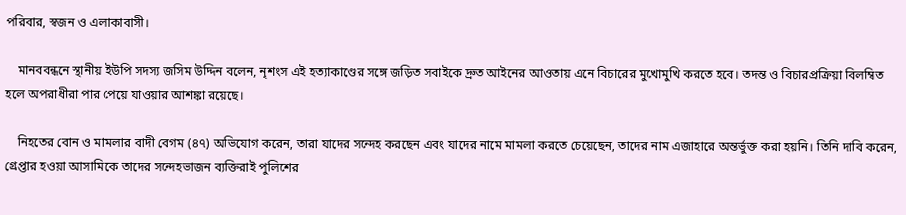পরিবার, স্বজন ও এলাকাবাসী।

    মানববন্ধনে স্থানীয় ইউপি সদস্য জসিম উদ্দিন বলেন, নৃশংস এই হত্যাকাণ্ডের সঙ্গে জড়িত সবাইকে দ্রুত আইনের আওতায় এনে বিচারের মুখোমুখি করতে হবে। তদন্ত ও বিচারপ্রক্রিয়া বিলম্বিত হলে অপরাধীরা পার পেয়ে যাওয়ার আশঙ্কা রয়েছে।

    নিহতের বোন ও মামলার বাদী বেগম (৪৭) অভিযোগ করেন, তারা যাদের সন্দেহ করছেন এবং যাদের নামে মামলা করতে চেয়েছেন, তাদের নাম এজাহারে অন্তর্ভুক্ত করা হয়নি। তিনি দাবি করেন, গ্রেপ্তার হওয়া আসামিকে তাদের সন্দেহভাজন ব্যক্তিরাই পুলিশের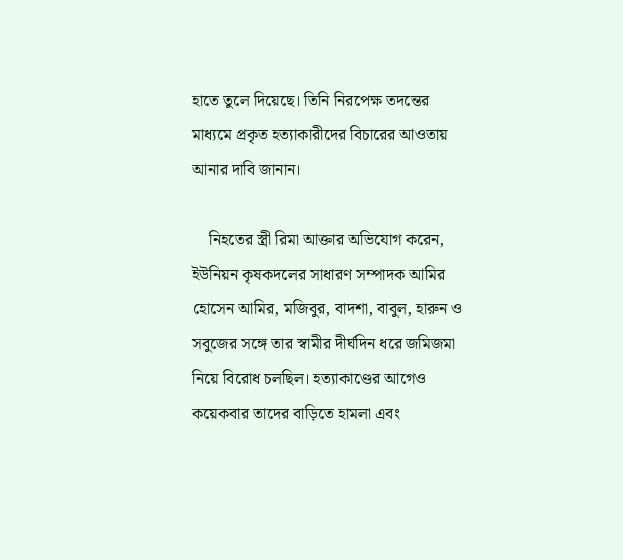হাতে তুলে দিয়েছে। তিনি নিরপেক্ষ তদন্তের মাধ্যমে প্রকৃত হত্যাকারীদের বিচারের আওতায় আনার দাবি জানান।

    নিহতের স্ত্রী রিমা আক্তার অভিযোগ করেন, ইউনিয়ন কৃষকদলের সাধারণ সম্পাদক আমির হোসেন আমির, মজিবুর, বাদশা, বাবুল, হারুন ও সবুজের সঙ্গে তার স্বামীর দীর্ঘদিন ধরে জমিজমা নিয়ে বিরোধ চলছিল। হত্যাকাণ্ডের আগেও কয়েকবার তাদের বাড়িতে হামলা এবং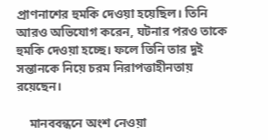প্রাণনাশের হুমকি দেওয়া হয়েছিল। তিনি আরও অভিযোগ করেন, ঘটনার পরও তাকে হুমকি দেওয়া হচ্ছে। ফলে তিনি তার দুই সন্তানকে নিয়ে চরম নিরাপত্তাহীনতায় রয়েছেন।

    মানববন্ধনে অংশ নেওয়া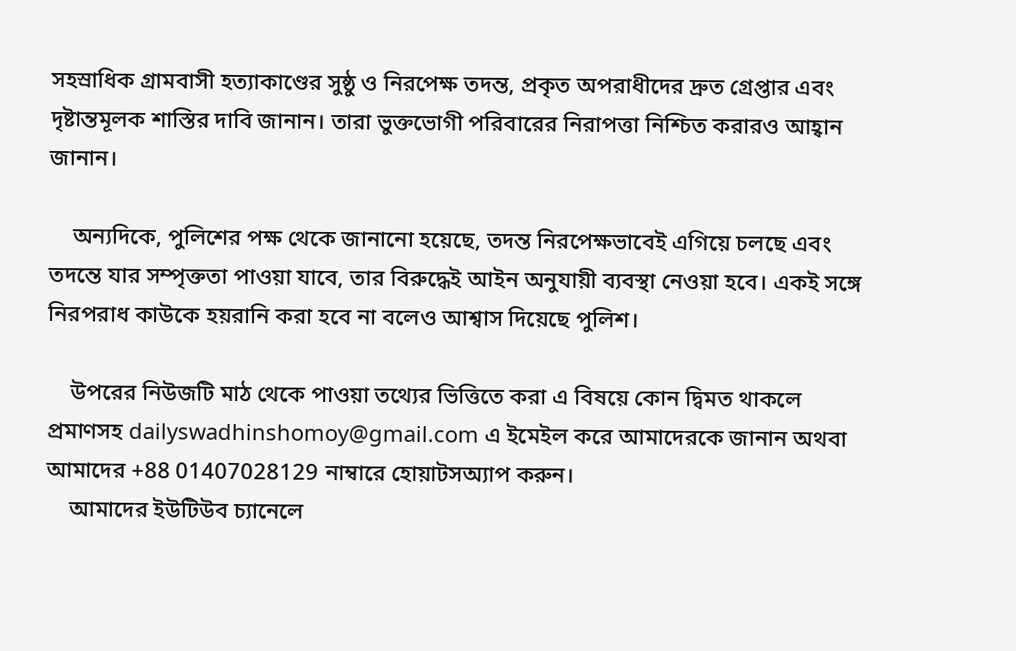সহস্রাধিক গ্রামবাসী হত্যাকাণ্ডের সুষ্ঠু ও নিরপেক্ষ তদন্ত, প্রকৃত অপরাধীদের দ্রুত গ্রেপ্তার এবং দৃষ্টান্তমূলক শাস্তির দাবি জানান। তারা ভুক্তভোগী পরিবারের নিরাপত্তা নিশ্চিত করারও আহ্বান জানান।

    অন্যদিকে, পুলিশের পক্ষ থেকে জানানো হয়েছে, তদন্ত নিরপেক্ষভাবেই এগিয়ে চলছে এবং তদন্তে যার সম্পৃক্ততা পাওয়া যাবে, তার বিরুদ্ধেই আইন অনুযায়ী ব্যবস্থা নেওয়া হবে। একই সঙ্গে নিরপরাধ কাউকে হয়রানি করা হবে না বলেও আশ্বাস দিয়েছে পুলিশ।

    উপরের নিউজটি মাঠ থেকে পাওয়া তথ্যের ভিত্তিতে করা এ বিষয়ে কোন দ্বিমত থাকলে প্রমাণসহ dailyswadhinshomoy@gmail.com এ ইমেইল করে আমাদেরকে জানান অথবা আমাদের +88 01407028129 নাম্বারে হোয়াটসঅ্যাপ করুন।
    আমাদের ইউটিউব চ্যানেলে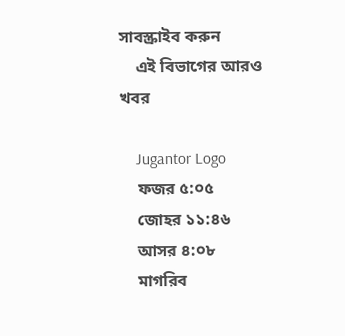সাবস্ক্রাইব করুন
    এই বিভাগের আরও খবর

    Jugantor Logo
    ফজর ৫:০৫
    জোহর ১১:৪৬
    আসর ৪:০৮
    মাগরিব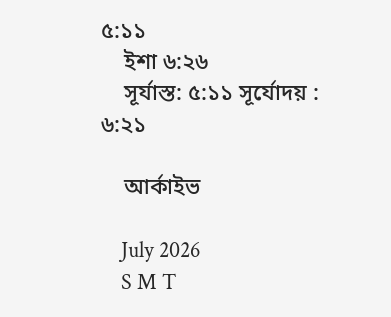৫:১১
    ইশা ৬:২৬
    সূর্যাস্ত: ৫:১১ সূর্যোদয় : ৬:২১

    আর্কাইভ

    July 2026
    S M T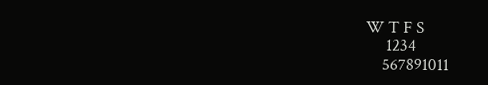W T F S
     1234
    567891011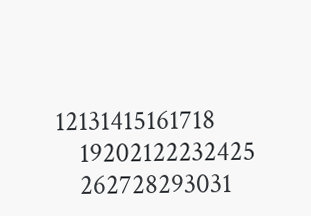12131415161718
    19202122232425
    262728293031